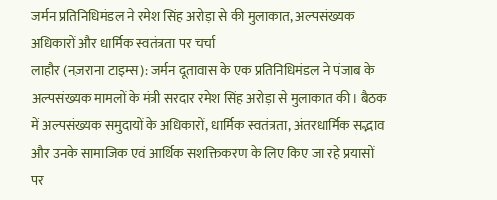जर्मन प्रतिनिधिमंडल ने रमेश सिंह अरोड़ा से की मुलाकात, अल्पसंख्यक अधिकारों और धार्मिक स्वतंत्रता पर चर्चा
लाहौर (नज़राना टाइम्स): जर्मन दूतावास के एक प्रतिनिधिमंडल ने पंजाब के अल्पसंख्यक मामलों के मंत्री सरदार रमेश सिंह अरोड़ा से मुलाकात की। बैठक में अल्पसंख्यक समुदायों के अधिकारों, धार्मिक स्वतंत्रता, अंतरधार्मिक सद्भाव और उनके सामाजिक एवं आर्थिक सशक्तिकरण के लिए किए जा रहे प्रयासों पर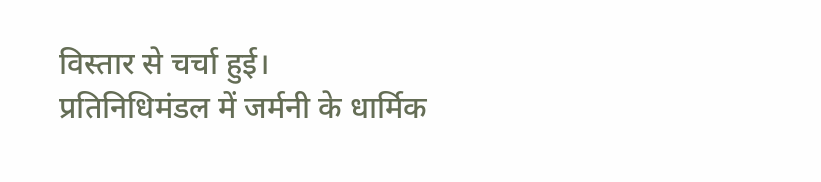विस्तार से चर्चा हुई।
प्रतिनिधिमंडल में जर्मनी के धार्मिक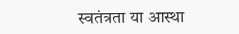स्वतंत्रता या आस्था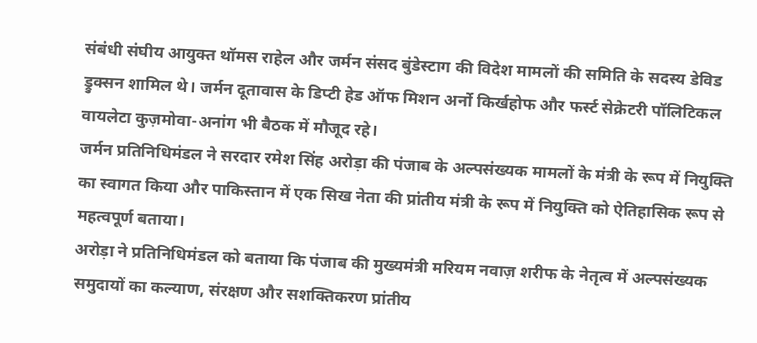संबंधी संघीय आयुक्त थॉमस राहेल और जर्मन संसद बुंडेस्टाग की विदेश मामलों की समिति के सदस्य डेविड ड्रुक्सन शामिल थे। जर्मन दूतावास के डिप्टी हेड ऑफ मिशन अर्नो किर्खहोफ और फर्स्ट सेक्रेटरी पॉलिटिकल वायलेटा कुज़मोवा-अनांग भी बैठक में मौजूद रहे।
जर्मन प्रतिनिधिमंडल ने सरदार रमेश सिंह अरोड़ा की पंजाब के अल्पसंख्यक मामलों के मंत्री के रूप में नियुक्ति का स्वागत किया और पाकिस्तान में एक सिख नेता की प्रांतीय मंत्री के रूप में नियुक्ति को ऐतिहासिक रूप से महत्वपूर्ण बताया।
अरोड़ा ने प्रतिनिधिमंडल को बताया कि पंजाब की मुख्यमंत्री मरियम नवाज़ शरीफ के नेतृत्व में अल्पसंख्यक समुदायों का कल्याण, संरक्षण और सशक्तिकरण प्रांतीय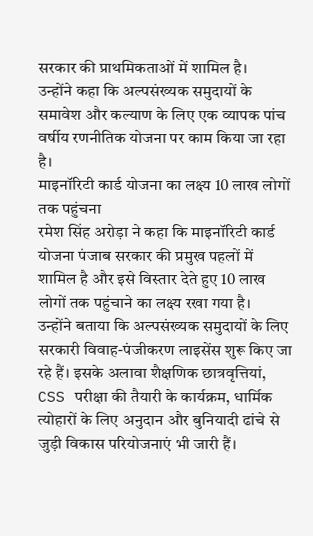सरकार की प्राथमिकताओं में शामिल है।
उन्होंने कहा कि अल्पसंख्यक समुदायों के समावेश और कल्याण के लिए एक व्यापक पांच वर्षीय रणनीतिक योजना पर काम किया जा रहा है।
माइनॉरिटी कार्ड योजना का लक्ष्य 10 लाख लोगों तक पहुंचना
रमेश सिंह अरोड़ा ने कहा कि माइनॉरिटी कार्ड योजना पंजाब सरकार की प्रमुख पहलों में शामिल है और इसे विस्तार देते हुए 10 लाख लोगों तक पहुंचाने का लक्ष्य रखा गया है।
उन्होंने बताया कि अल्पसंख्यक समुदायों के लिए सरकारी विवाह-पंजीकरण लाइसेंस शुरू किए जा रहे हैं। इसके अलावा शैक्षणिक छात्रवृत्तियां, CSS परीक्षा की तैयारी के कार्यक्रम, धार्मिक त्योहारों के लिए अनुदान और बुनियादी ढांचे से जुड़ी विकास परियोजनाएं भी जारी हैं।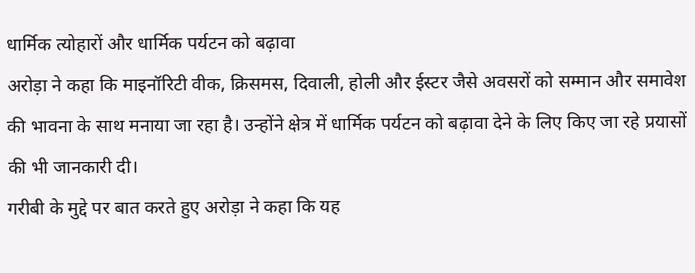धार्मिक त्योहारों और धार्मिक पर्यटन को बढ़ावा
अरोड़ा ने कहा कि माइनॉरिटी वीक, क्रिसमस, दिवाली, होली और ईस्टर जैसे अवसरों को सम्मान और समावेश की भावना के साथ मनाया जा रहा है। उन्होंने क्षेत्र में धार्मिक पर्यटन को बढ़ावा देने के लिए किए जा रहे प्रयासों की भी जानकारी दी।
गरीबी के मुद्दे पर बात करते हुए अरोड़ा ने कहा कि यह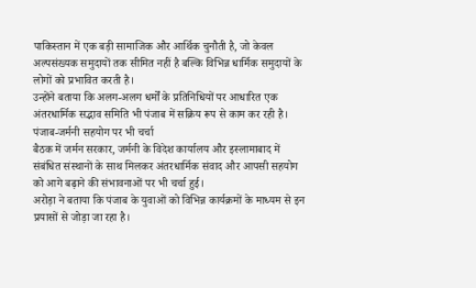पाकिस्तान में एक बड़ी सामाजिक और आर्थिक चुनौती है, जो केवल अल्पसंख्यक समुदायों तक सीमित नहीं है बल्कि विभिन्न धार्मिक समुदायों के लोगों को प्रभावित करती है।
उन्होंने बताया कि अलग-अलग धर्मों के प्रतिनिधियों पर आधारित एक अंतरधार्मिक सद्भाव समिति भी पंजाब में सक्रिय रूप से काम कर रही है।
पंजाब-जर्मनी सहयोग पर भी चर्चा
बैठक में जर्मन सरकार, जर्मनी के विदेश कार्यालय और इस्लामाबाद में संबंधित संस्थानों के साथ मिलकर अंतरधार्मिक संवाद और आपसी सहयोग को आगे बढ़ाने की संभावनाओं पर भी चर्चा हुई।
अरोड़ा ने बताया कि पंजाब के युवाओं को विभिन्न कार्यक्रमों के माध्यम से इन प्रयासों से जोड़ा जा रहा है।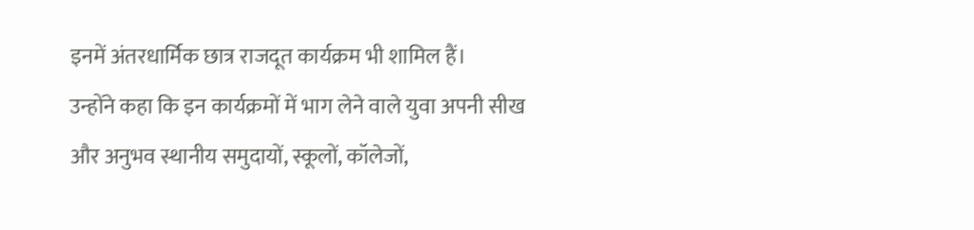इनमें अंतरधार्मिक छात्र राजदूत कार्यक्रम भी शामिल हैं।
उन्होंने कहा कि इन कार्यक्रमों में भाग लेने वाले युवा अपनी सीख और अनुभव स्थानीय समुदायों, स्कूलों, कॉलेजों,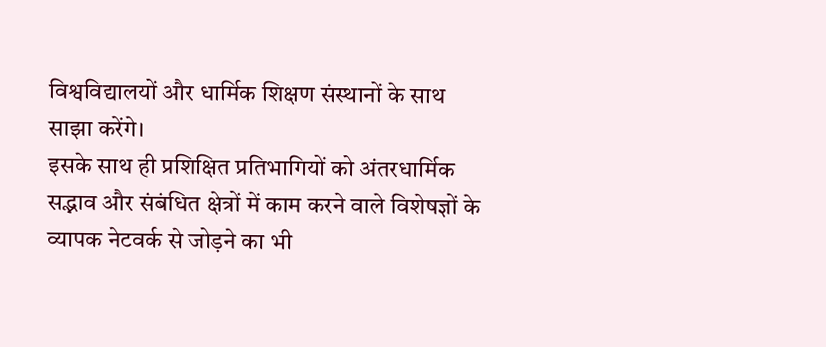विश्वविद्यालयों और धार्मिक शिक्षण संस्थानों के साथ साझा करेंगे।
इसके साथ ही प्रशिक्षित प्रतिभागियों को अंतरधार्मिक सद्भाव और संबंधित क्षेत्रों में काम करने वाले विशेषज्ञों के व्यापक नेटवर्क से जोड़ने का भी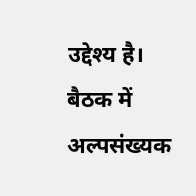उद्देश्य है।
बैठक में अल्पसंख्यक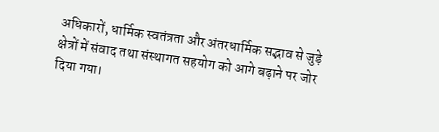अधिकारों, धार्मिक स्वतंत्रता और अंतरधार्मिक सद्भाव से जुड़े क्षेत्रों में संवाद तथा संस्थागत सहयोग को आगे बढ़ाने पर जोर दिया गया।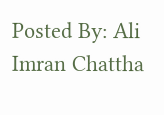Posted By: Ali Imran Chattha